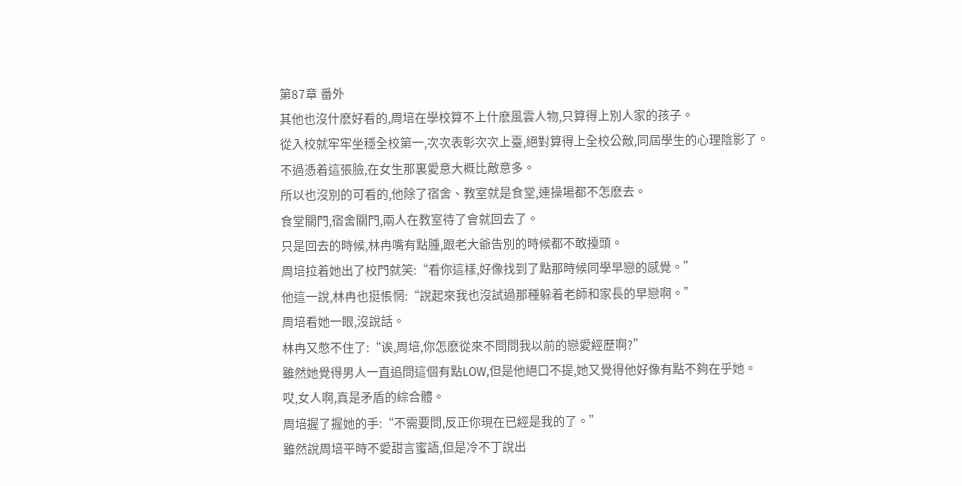第87章 番外
其他也沒什麽好看的,周培在學校算不上什麽風雲人物,只算得上別人家的孩子。
從入校就牢牢坐穩全校第一,次次表彰次次上臺,絕對算得上全校公敵,同屆學生的心理陰影了。
不過憑着這張臉,在女生那裏愛意大概比敵意多。
所以也沒別的可看的,他除了宿舍、教室就是食堂,連操場都不怎麽去。
食堂關門,宿舍關門,兩人在教室待了會就回去了。
只是回去的時候,林冉嘴有點腫,跟老大爺告別的時候都不敢擡頭。
周培拉着她出了校門就笑:“看你這樣,好像找到了點那時候同學早戀的感覺。”
他這一說,林冉也挺悵惘:“說起來我也沒試過那種躲着老師和家長的早戀啊。”
周培看她一眼,沒說話。
林冉又憋不住了:“诶,周培,你怎麽從來不問問我以前的戀愛經歷啊?”
雖然她覺得男人一直追問這個有點LOW,但是他絕口不提,她又覺得他好像有點不夠在乎她。
哎,女人啊,真是矛盾的綜合體。
周培握了握她的手:“不需要問,反正你現在已經是我的了。”
雖然說周培平時不愛甜言蜜語,但是冷不丁說出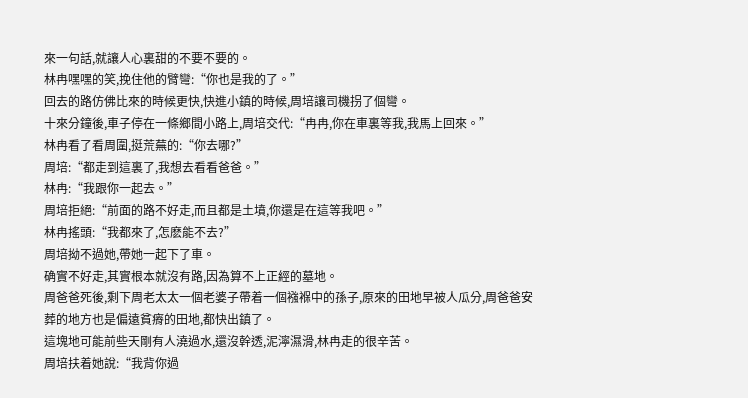來一句話,就讓人心裏甜的不要不要的。
林冉嘿嘿的笑,挽住他的臂彎:“你也是我的了。”
回去的路仿佛比來的時候更快,快進小鎮的時候,周培讓司機拐了個彎。
十來分鐘後,車子停在一條鄉間小路上,周培交代:“冉冉,你在車裏等我,我馬上回來。”
林冉看了看周圍,挺荒蕪的:“你去哪?”
周培:“都走到這裏了,我想去看看爸爸。”
林冉:“我跟你一起去。”
周培拒絕:“前面的路不好走,而且都是土墳,你還是在這等我吧。”
林冉搖頭:“我都來了,怎麽能不去?”
周培拗不過她,帶她一起下了車。
确實不好走,其實根本就沒有路,因為算不上正經的墓地。
周爸爸死後,剩下周老太太一個老婆子帶着一個襁褓中的孫子,原來的田地早被人瓜分,周爸爸安葬的地方也是偏遠貧瘠的田地,都快出鎮了。
這塊地可能前些天剛有人澆過水,還沒幹透,泥濘濕滑,林冉走的很辛苦。
周培扶着她說:“我背你過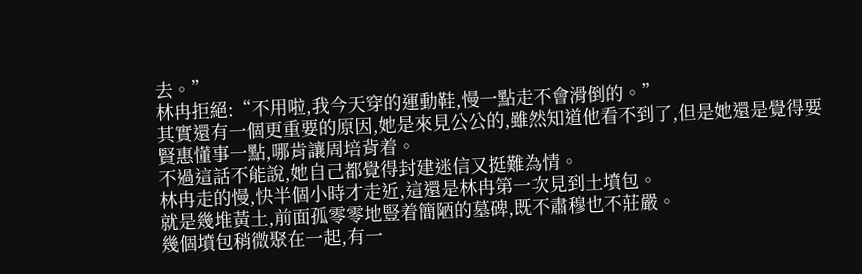去。”
林冉拒絕:“不用啦,我今天穿的運動鞋,慢一點走不會滑倒的。”
其實還有一個更重要的原因,她是來見公公的,雖然知道他看不到了,但是她還是覺得要賢惠懂事一點,哪肯讓周培背着。
不過這話不能說,她自己都覺得封建迷信又挺難為情。
林冉走的慢,快半個小時才走近,這還是林冉第一次見到土墳包。
就是幾堆黃土,前面孤零零地豎着簡陋的墓碑,既不肅穆也不莊嚴。
幾個墳包稍微聚在一起,有一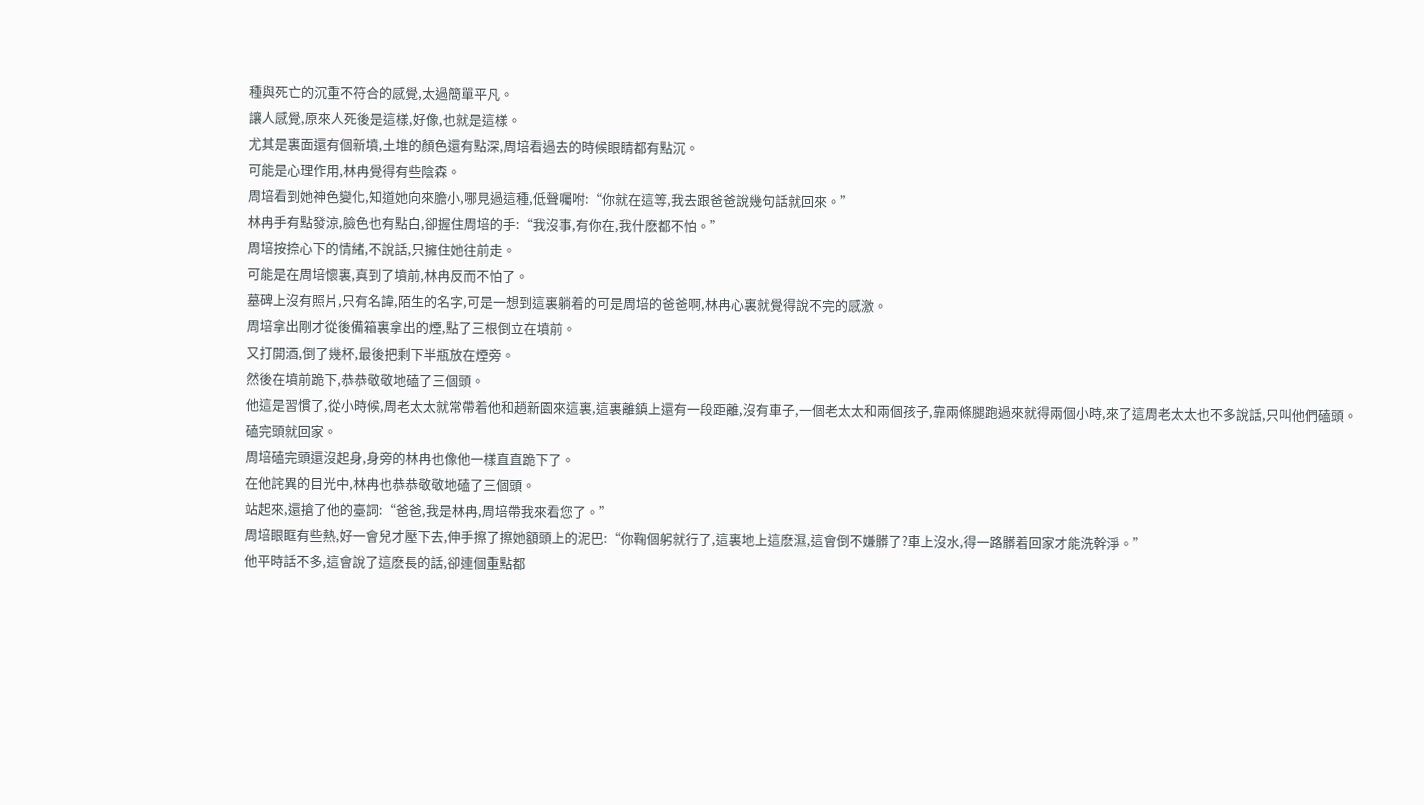種與死亡的沉重不符合的感覺,太過簡單平凡。
讓人感覺,原來人死後是這樣,好像,也就是這樣。
尤其是裏面還有個新墳,土堆的顏色還有點深,周培看過去的時候眼睛都有點沉。
可能是心理作用,林冉覺得有些陰森。
周培看到她神色變化,知道她向來膽小,哪見過這種,低聲囑咐:“你就在這等,我去跟爸爸說幾句話就回來。”
林冉手有點發涼,臉色也有點白,卻握住周培的手:“我沒事,有你在,我什麽都不怕。”
周培按捺心下的情緒,不說話,只擁住她往前走。
可能是在周培懷裏,真到了墳前,林冉反而不怕了。
墓碑上沒有照片,只有名諱,陌生的名字,可是一想到這裏躺着的可是周培的爸爸啊,林冉心裏就覺得說不完的感激。
周培拿出剛才從後備箱裏拿出的煙,點了三根倒立在墳前。
又打開酒,倒了幾杯,最後把剩下半瓶放在煙旁。
然後在墳前跪下,恭恭敬敬地磕了三個頭。
他這是習慣了,從小時候,周老太太就常帶着他和趙新園來這裏,這裏離鎮上還有一段距離,沒有車子,一個老太太和兩個孩子,靠兩條腿跑過來就得兩個小時,來了這周老太太也不多說話,只叫他們磕頭。
磕完頭就回家。
周培磕完頭還沒起身,身旁的林冉也像他一樣直直跪下了。
在他詫異的目光中,林冉也恭恭敬敬地磕了三個頭。
站起來,還搶了他的臺詞:“爸爸,我是林冉,周培帶我來看您了。”
周培眼眶有些熱,好一會兒才壓下去,伸手擦了擦她額頭上的泥巴:“你鞠個躬就行了,這裏地上這麽濕,這會倒不嫌髒了?車上沒水,得一路髒着回家才能洗幹淨。”
他平時話不多,這會說了這麽長的話,卻連個重點都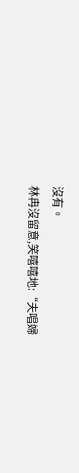沒有。
林冉沒留意,笑嘻嘻地:“夫唱婦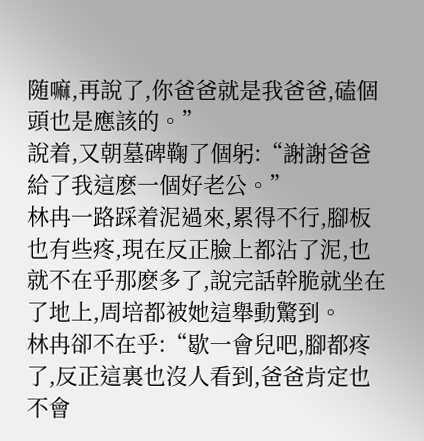随嘛,再說了,你爸爸就是我爸爸,磕個頭也是應該的。”
說着,又朝墓碑鞠了個躬:“謝謝爸爸給了我這麽一個好老公。”
林冉一路踩着泥過來,累得不行,腳板也有些疼,現在反正臉上都沾了泥,也就不在乎那麽多了,說完話幹脆就坐在了地上,周培都被她這舉動驚到。
林冉卻不在乎:“歇一會兒吧,腳都疼了,反正這裏也沒人看到,爸爸肯定也不會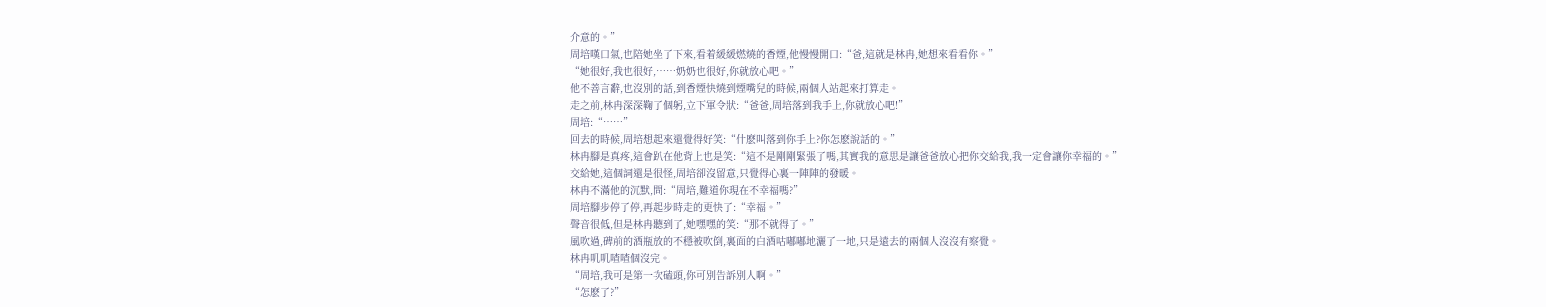介意的。”
周培嘆口氣,也陪她坐了下來,看着緩緩燃燒的香煙,他慢慢開口:“爸,這就是林冉,她想來看看你。”
“她很好,我也很好,……奶奶也很好,你就放心吧。”
他不善言辭,也沒別的話,到香煙快燒到煙嘴兒的時候,兩個人站起來打算走。
走之前,林冉深深鞠了個躬,立下軍令狀:“爸爸,周培落到我手上,你就放心吧!”
周培:“……”
回去的時候,周培想起來還覺得好笑:“什麽叫落到你手上?你怎麽說話的。”
林冉腳是真疼,這會趴在他背上也是笑:“這不是剛剛緊張了嗎,其實我的意思是讓爸爸放心把你交給我,我一定會讓你幸福的。”
交給她,這個詞還是很怪,周培卻沒留意,只覺得心裏一陣陣的發暖。
林冉不滿他的沉默,問:“周培,難道你現在不幸福嗎?”
周培腳步停了停,再起步時走的更快了:“幸福。”
聲音很低,但是林冉聽到了,她嘿嘿的笑:“那不就得了。”
風吹過,碑前的酒瓶放的不穩被吹倒,裏面的白酒咕嘟嘟地灑了一地,只是遠去的兩個人沒沒有察覺。
林冉叽叽喳喳個沒完。
“周培,我可是第一次磕頭,你可別告訴別人啊。”
“怎麽了?”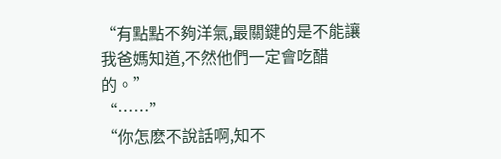“有點點不夠洋氣,最關鍵的是不能讓我爸媽知道,不然他們一定會吃醋的。”
“……”
“你怎麽不說話啊,知不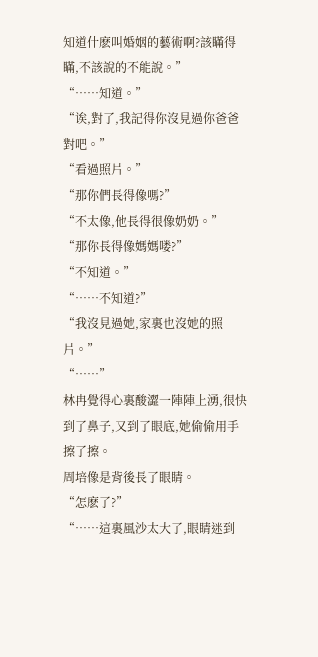知道什麽叫婚姻的藝術啊?該瞞得瞞,不該說的不能說。”
“……知道。”
“诶,對了,我記得你沒見過你爸爸對吧。”
“看過照片。”
“那你們長得像嗎?”
“不太像,他長得很像奶奶。”
“那你長得像媽媽喽?”
“不知道。”
“……不知道?”
“我沒見過她,家裏也沒她的照片。”
“……”
林冉覺得心裏酸澀一陣陣上湧,很快到了鼻子,又到了眼底,她偷偷用手擦了擦。
周培像是背後長了眼睛。
“怎麽了?”
“……這裏風沙太大了,眼睛迷到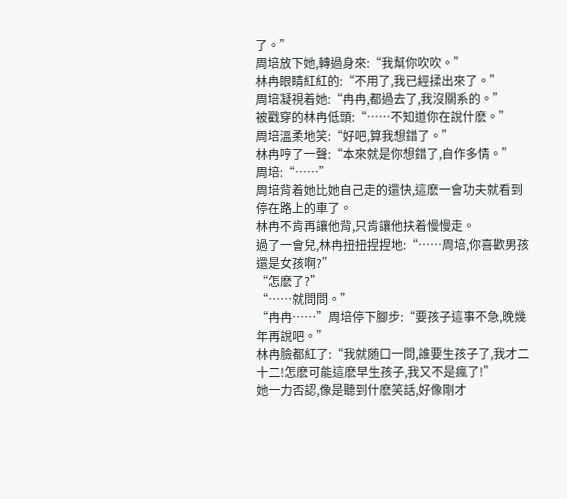了。”
周培放下她,轉過身來:“我幫你吹吹。”
林冉眼睛紅紅的:“不用了,我已經揉出來了。”
周培凝視着她:“冉冉,都過去了,我沒關系的。”
被戳穿的林冉低頭:“……不知道你在說什麽。”
周培溫柔地笑:“好吧,算我想錯了。”
林冉哼了一聲:“本來就是你想錯了,自作多情。”
周培:“……”
周培背着她比她自己走的還快,這麽一會功夫就看到停在路上的車了。
林冉不肯再讓他背,只肯讓他扶着慢慢走。
過了一會兒,林冉扭扭捏捏地:“……周培,你喜歡男孩還是女孩啊?”
“怎麽了?”
“……就問問。”
“冉冉……”周培停下腳步:“要孩子這事不急,晚幾年再說吧。”
林冉臉都紅了:“我就随口一問,誰要生孩子了,我才二十二!怎麽可能這麽早生孩子,我又不是瘋了!”
她一力否認,像是聽到什麽笑話,好像剛才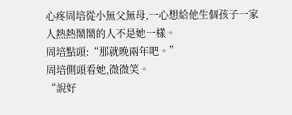心疼周培從小無父無母,一心想給他生個孩子一家人熱熱鬧鬧的人不是她一樣。
周培點頭:“那就晚兩年吧。”
周培側頭看她,微微笑。
“說好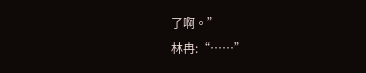了啊。”
林冉:“……”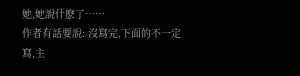她,她說什麽了……
作者有話要說: 沒寫完,下面的不一定寫,主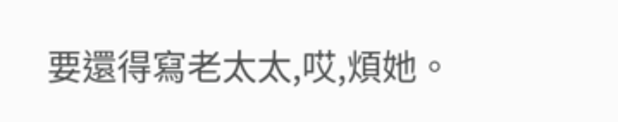要還得寫老太太,哎,煩她。